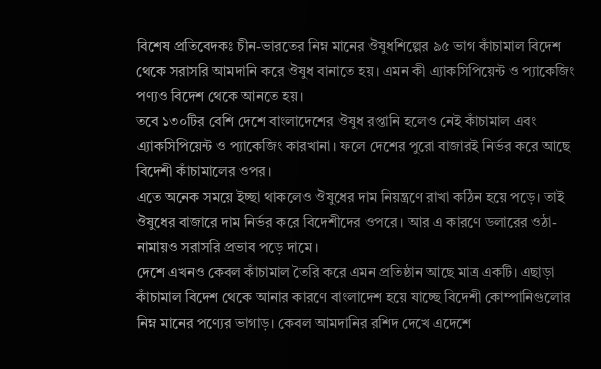বিশেষ প্রতিবেদকঃ চীন-ভারতের নিম্ন মানের ঔষুধশিল্পের ৯৫ ভাগ কাঁচামাল বিদেশ থেকে সরাসরি আমদানি করে ঔষুধ বানাতে হয়। এমন কী এ্যাকসিপিয়েন্ট ও প্যাকেজিং পণ্যও বিদেশ থেকে আনতে হয়।
তবে ১৩০টির বেশি দেশে বাংলাদেশের ঔষুধ রপ্তানি হলেও নেই কাঁচামাল এবং এ্যাকসিপিয়েন্ট ও প্যাকেজিং কারখানা। ফলে দেশের পুরো বাজারই নির্ভর করে আছে বিদেশী কাঁচামালের ওপর।
এতে অনেক সময়ে ইচ্ছা থাকলেও ঔষুধের দাম নিয়ন্ত্রণে রাখা কঠিন হয়ে পড়ে। তাই ঔষুধের বাজারে দাম নির্ভর করে বিদেশীদের ওপরে। আর এ কারণে ডলারের ওঠা-নামায়ও সরাসরি প্রভাব পড়ে দামে।
দেশে এখনও কেবল কাঁচামাল তৈরি করে এমন প্রতিষ্ঠান আছে মাত্র একটি। এছাড়া কাঁচামাল বিদেশ থেকে আনার কারণে বাংলাদেশ হয়ে যাচ্ছে বিদেশী কোম্পানিগুলোর নিম্ন মানের পণ্যের ভাগাড়। কেবল আমদানির রশিদ দেখে এদেশে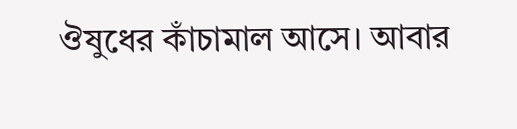ঔষুধের কাঁচামাল আসে। আবার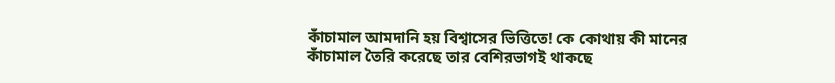কাঁচামাল আমদানি হয় বিশ্বাসের ভিত্তিতে! কে কোথায় কী মানের কাঁচামাল তৈরি করেছে তার বেশিরভাগই থাকছে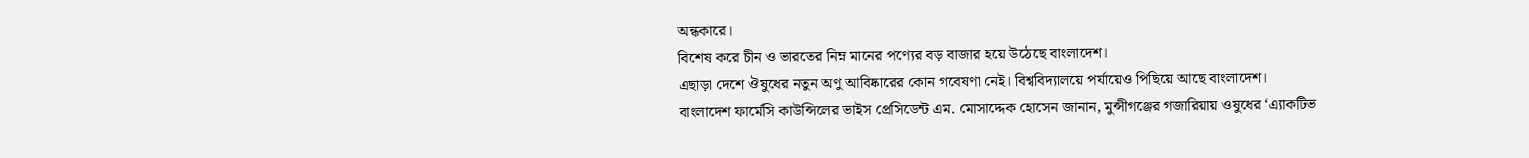অন্ধকারে।
বিশেষ করে চীন ও ভারতের নিম্ন মানের পণ্যের বড় বাজার হয়ে উঠেছে বাংলাদেশ।
এছাড়া দেশে ঔষুধের নতুন অণু আবিষ্কারের কোন গবেষণা নেই। বিশ্ববিদ্যালয়ে পর্যায়েও পিছিয়ে আছে বাংলাদেশ।
বাংলাদেশ ফার্মেসি কাউন্সিলের ভাইস প্রেসিডেন্ট এম. মোসাদ্দেক হোসেন জানান, মুন্সীগঞ্জের গজারিয়ায় ওষুধের ‘এ্যাকটিভ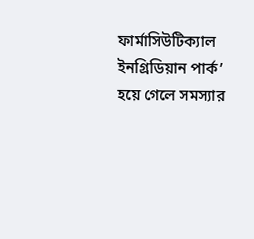ফার্মাসিউটিক্যাল ইনগ্রিডিয়ান পার্ক’ হয়ে গেলে সমস্যার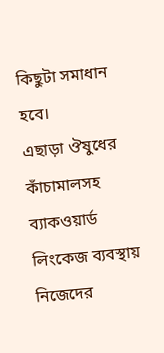কিছুটা সমাধান হবে।
এছাড়া ঔষুধের কাঁচামালসহ ব্যাকওয়ার্ড লিংকেজ ব্যবস্থায় নিজেদের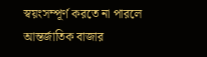স্বয়ংসম্পূর্ণ করতে না পারলে আন্তর্জাতিক বাজার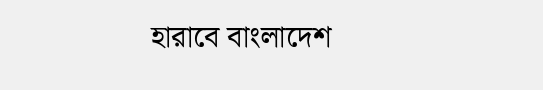হারাবে বাংলাদেশ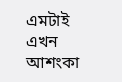এমটাই এখন আশংকা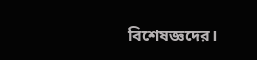বিশেষজ্ঞদের।